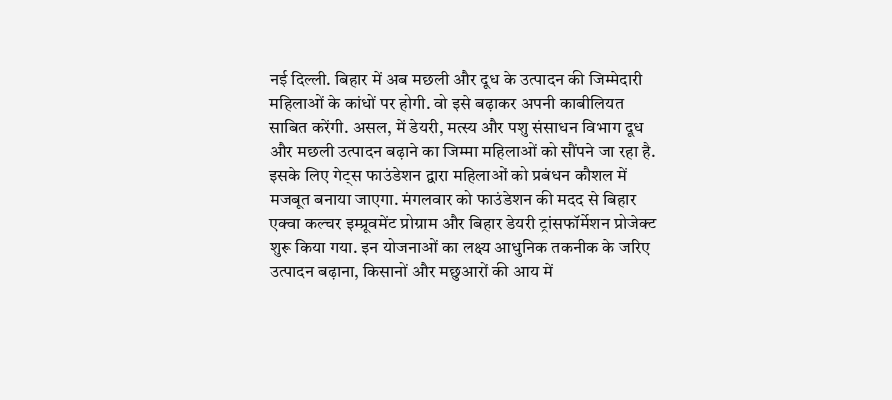नई दिल्ली. बिहार में अब मछली और दूध के उत्पादन की जिम्मेदारी महिलाओं के कांधों पर होगी. वो इसे बढ़ाकर अपनी काबीलियत साबित करेंगी. असल, में डेयरी, मत्स्य और पशु संसाधन विभाग दूध और मछली उत्पादन बढ़ाने का जिम्मा महिलाओं को सौंपने जा रहा है. इसके लिए गेट्स फाउंडेशन द्वारा महिलाओं को प्रबंधन कौशल में मजबूत बनाया जाएगा. मंगलवार को फाउंडेशन की मदद से बिहार एक्वा कल्चर इम्प्रूवमेंट प्रोग्राम और बिहार डेयरी ट्रांसफॉर्मेशन प्रोजेक्ट शुरू किया गया. इन योजनाओं का लक्ष्य आधुनिक तकनीक के जरिए उत्पादन बढ़ाना, किसानों और मछुआरों की आय में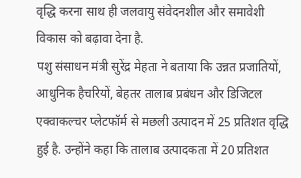वृद्धि करना साथ ही जलवायु संवेदनशील और समावेशी विकास को बढ़ावा देना है.
पशु संसाधन मंत्री सुरेंद्र मेहता ने बताया कि उन्नत प्रजातियों, आधुनिक हैचरियों, बेहतर तालाब प्रबंधन और डिजिटल एक्वाकल्चर प्लेटफॉर्म से मछली उत्पादन में 25 प्रतिशत वृद्धि हुई है. उन्होंने कहा कि तालाब उत्पादकता में 20 प्रतिशत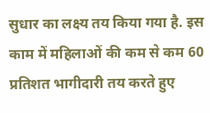सुधार का लक्ष्य तय किया गया है. इस काम में महिलाओं की कम से कम 60 प्रतिशत भागीदारी तय करते हुए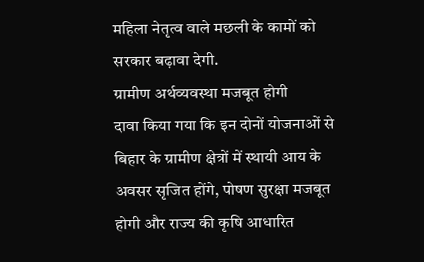महिला नेतृत्व वाले मछली के कामों को सरकार बढ़ावा देगी.
ग्रामीण अर्थव्यवस्था मजबूत होगी
दावा किया गया कि इन दोनों योजनाओं से बिहार के ग्रामीण क्षेत्रों में स्थायी आय के अवसर सृजित होंगे, पोषण सुरक्षा मजबूत होगी और राज्य की कृषि आधारित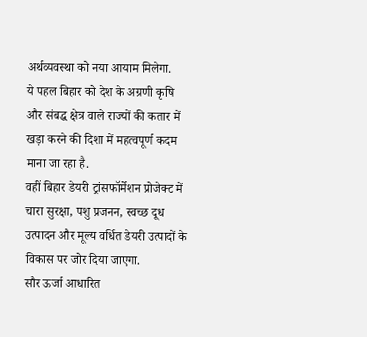अर्थव्यवस्था को नया आयाम मिलेगा.
ये पहल बिहार को देश के अग्रणी कृषि और संबद्ध क्षेत्र वाले राज्यों की कतार में खड़ा करने की दिशा में महत्वपूर्ण कदम माना जा रहा है.
वहीं बिहार डेयरी ट्रांसफॉर्मेशन प्रोजेक्ट में चारा सुरक्षा, पशु प्रजनन, स्वच्छ दूध उत्पादन और मूल्य वर्धित डेयरी उत्पादों के विकास पर जोर दिया जाएगा.
सौर ऊर्जा आधारित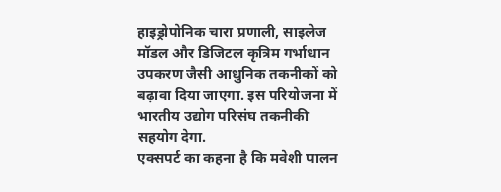हाइड्रोपोनिक चारा प्रणाली, साइलेज मॉडल और डिजिटल कृत्रिम गर्भाधान उपकरण जैसी आधुनिक तकनीकों को बढ़ावा दिया जाएगा. इस परियोजना में भारतीय उद्योग परिसंघ तकनीकी सहयोग देगा.
एक्सपर्ट का कहना है कि मवेशी पालन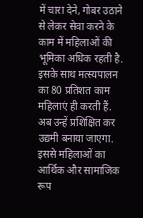में चारा देने, गोबर उठाने से लेकर सेवा करने के काम में महिलाओं की भूमिका अधिक रहती है.
इसके साथ मत्स्यपालन का 80 प्रतिशत काम महिलाएं ही करती हैं. अब उन्हें प्रशिक्षित कर उद्यमी बनाया जाएगा. इससे महिलाओं का आर्थिक और सामाजिक रूप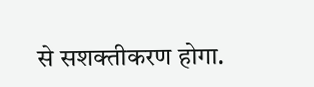से सशक्तीकरण होगा.